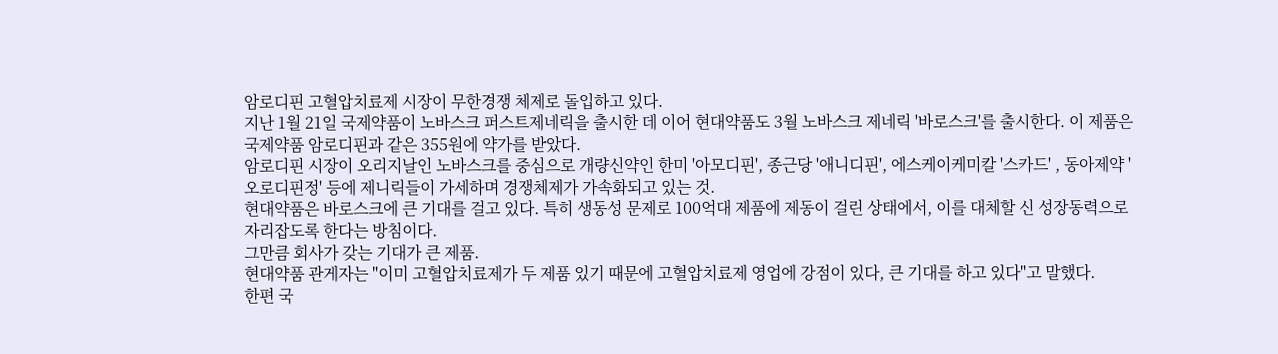암로디핀 고혈압치료제 시장이 무한경쟁 체제로 돌입하고 있다.
지난 1월 21일 국제약품이 노바스크 퍼스트제네릭을 출시한 데 이어 현대약품도 3월 노바스크 제네릭 '바로스크'를 출시한다. 이 제품은 국제약품 암로디핀과 같은 355원에 약가를 받았다.
암로디핀 시장이 오리지날인 노바스크를 중심으로 개량신약인 한미 '아모디핀', 종근당 '애니디핀', 에스케이케미칼 '스카드' , 동아제약 '오로디핀정' 등에 제니릭들이 가세하며 경쟁체제가 가속화되고 있는 것.
현대약품은 바로스크에 큰 기대를 걸고 있다. 특히 생동성 문제로 100억대 제품에 제동이 걸린 상태에서, 이를 대체할 신 성장동력으로 자리잡도록 한다는 방침이다.
그만큼 회사가 갖는 기대가 큰 제품.
현대약품 관게자는 "이미 고혈압치료제가 두 제품 있기 때문에 고혈압치료제 영업에 강점이 있다, 큰 기대를 하고 있다"고 말했다.
한편 국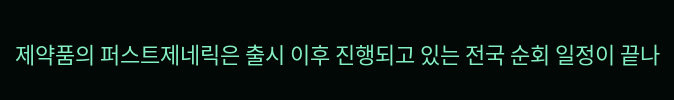제약품의 퍼스트제네릭은 출시 이후 진행되고 있는 전국 순회 일정이 끝나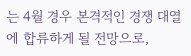는 4월 경우 본격적인 경쟁 대열에 합류하게 될 전망으로,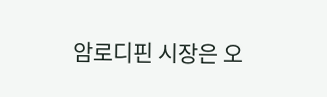암로디핀 시장은 오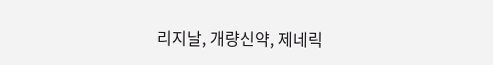리지날, 개량신약, 제네릭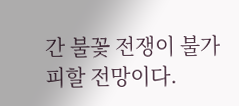간 불꽃 전쟁이 불가피할 전망이다.